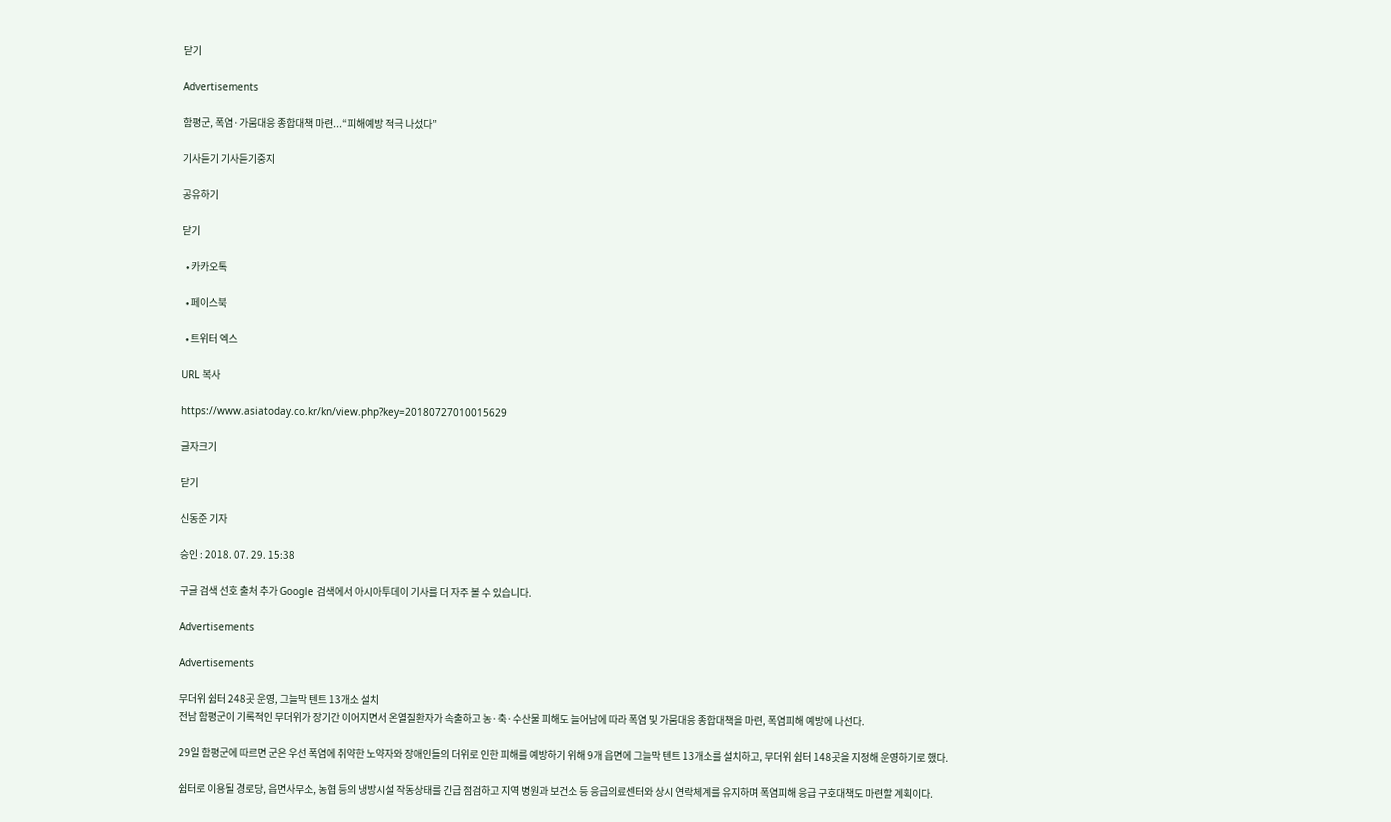닫기

Advertisements

함평군, 폭염·가뭄대응 종합대책 마련...“피해예방 적극 나섰다”

기사듣기 기사듣기중지

공유하기

닫기

  • 카카오톡

  • 페이스북

  • 트위터 엑스

URL 복사

https://www.asiatoday.co.kr/kn/view.php?key=20180727010015629

글자크기

닫기

신동준 기자

승인 : 2018. 07. 29. 15:38

구글 검색 선호 출처 추가 Google 검색에서 아시아투데이 기사를 더 자주 볼 수 있습니다.

Advertisements

Advertisements

무더위 쉼터 248곳 운영, 그늘막 텐트 13개소 설치
전남 함평군이 기록적인 무더위가 장기간 이어지면서 온열질환자가 속출하고 농·축·수산물 피해도 늘어남에 따라 폭염 및 가뭄대응 종합대책을 마련, 폭염피해 예방에 나선다.

29일 함평군에 따르면 군은 우선 폭염에 취약한 노약자와 장애인들의 더위로 인한 피해를 예방하기 위해 9개 읍면에 그늘막 텐트 13개소를 설치하고, 무더위 쉼터 148곳을 지정해 운영하기로 했다.

쉼터로 이용될 경로당, 읍면사무소, 농협 등의 냉방시설 작동상태를 긴급 점검하고 지역 병원과 보건소 등 응급의료센터와 상시 연락체계를 유지하며 폭염피해 응급 구호대책도 마련할 계획이다.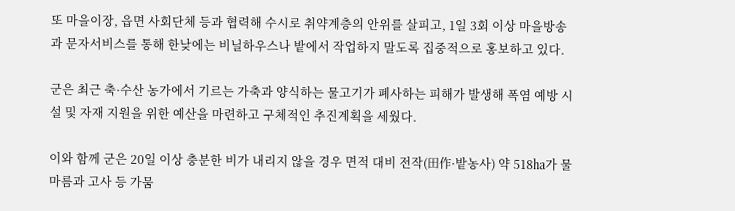또 마을이장, 읍면 사회단체 등과 협력해 수시로 취약계층의 안위를 살피고, 1일 3회 이상 마을방송과 문자서비스를 통해 한낮에는 비닐하우스나 밭에서 작업하지 말도록 집중적으로 홍보하고 있다.

군은 최근 축·수산 농가에서 기르는 가축과 양식하는 물고기가 폐사하는 피해가 발생해 폭염 예방 시설 및 자재 지원을 위한 예산을 마련하고 구체적인 추진계획을 세웠다.

이와 함께 군은 20일 이상 충분한 비가 내리지 않을 경우 면적 대비 전작(田作·밭농사) 약 518㏊가 물 마름과 고사 등 가뭄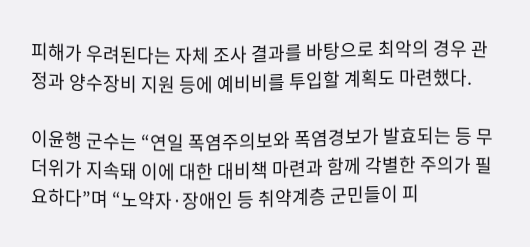피해가 우려된다는 자체 조사 결과를 바탕으로 최악의 경우 관정과 양수장비 지원 등에 예비비를 투입할 계획도 마련했다.

이윤행 군수는 “연일 폭염주의보와 폭염경보가 발효되는 등 무더위가 지속돼 이에 대한 대비책 마련과 함께 각별한 주의가 필요하다”며 “노약자·장애인 등 취약계층 군민들이 피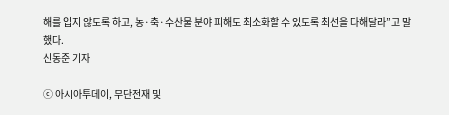해를 입지 않도록 하고, 농·축·수산물 분야 피해도 최소화할 수 있도록 최선을 다해달라”고 말했다.
신동준 기자

ⓒ 아시아투데이, 무단전재 및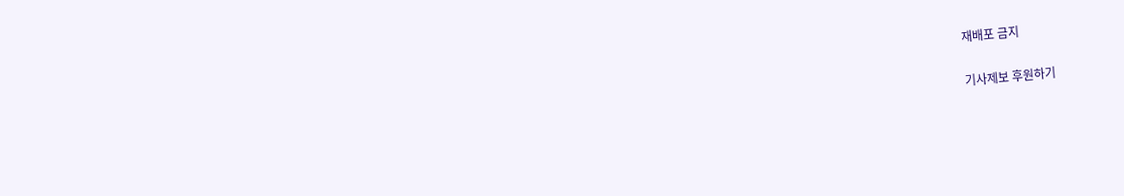재배포 금지

기사제보 후원하기